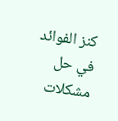كنز الفوائد في حل مشكلات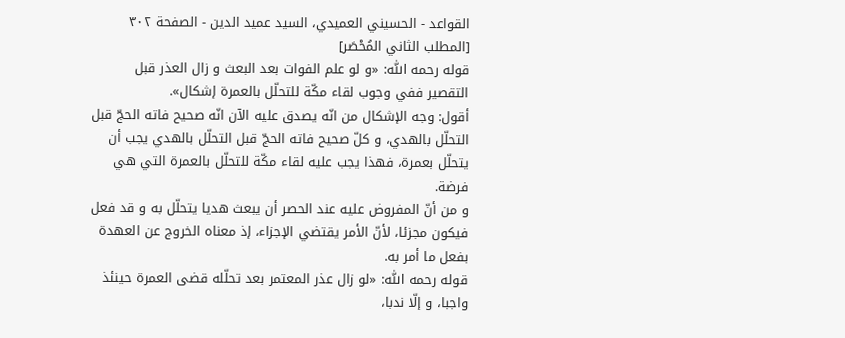القواعد - الحسيني العميدي، السيد عميد الدين - الصفحة ٣٠٢
[المطلب الثاني المُحْصَر]
قوله رحمه اللّٰه: «و لو علم الفوات بعد البعث و زال العذر قبل التقصير ففي وجوب لقاء مكّة للتحلّل بالعمرة إشكال».
أقول: وجه الإشكال من انّه يصدق عليه الآن انّه صحيح فاته الحجّ قبل التحلّل بالهدي، و كلّ صحيح فاته الحجّ قبل التحلّل بالهدي يجب أن يتحلّل بعمرة، فهذا يجب عليه لقاء مكّة للتحلّل بالعمرة التي هي فرضة.
و من أنّ المفروض عليه عند الحصر أن يبعث هديا يتحلّل به و قد فعل فيكون مجزئا، لأنّ الأمر يقتضي الإجزاء، إذ معناه الخروج عن العهدة بفعل ما أمر به.
قوله رحمه اللّٰه: «لو زال عذر المعتمر بعد تحلّله قضى العمرة حينئذ واجبا، و إلّا ندبا،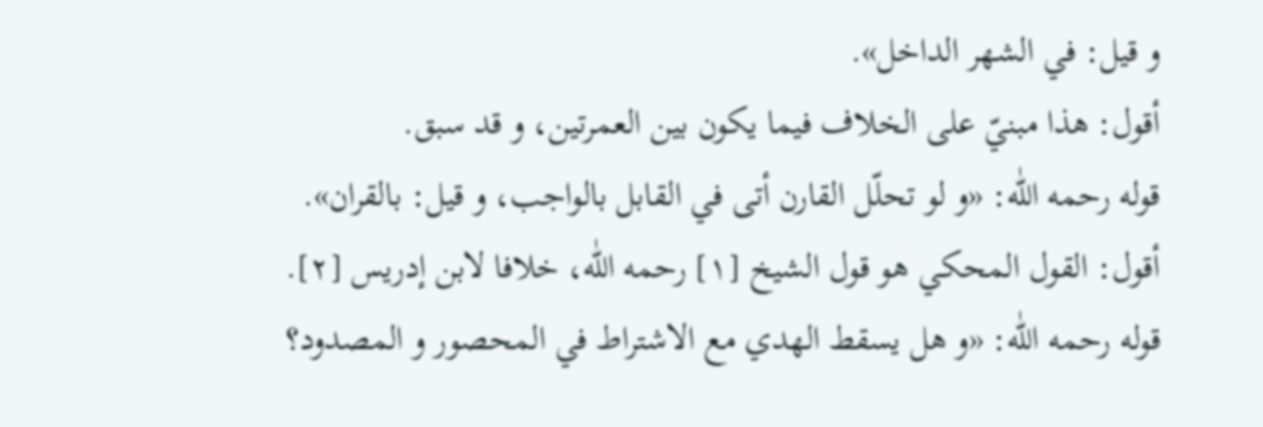و قيل: في الشهر الداخل».
أقول: هذا مبنيّ على الخلاف فيما يكون بين العمرتين، و قد سبق.
قوله رحمه اللّٰه: «و لو تحلّل القارن أتى في القابل بالواجب، و قيل: بالقران».
أقول: القول المحكي هو قول الشيخ [١] رحمه اللّٰه، خلافا لابن إدريس [٢].
قوله رحمه اللّٰه: «و هل يسقط الهدي مع الاشتراط في المحصور و المصدود؟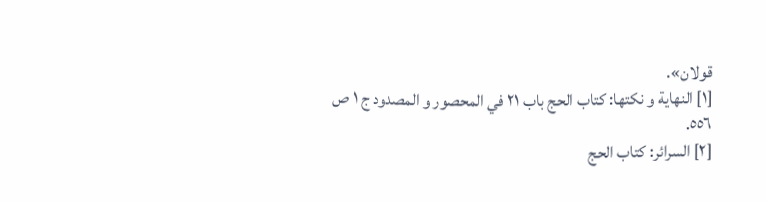قولان».
[١] النهاية و نكتها: كتاب الحج باب ٢١ في المحصور و المصدود ج ١ ص ٥٥٦.
[٢] السرائر: كتاب الحج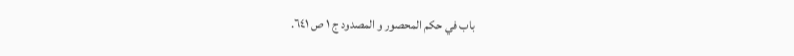باب في حكم المحصور و المصدود ج ١ ص ٦٤١.